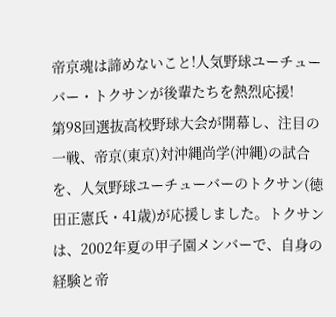帝京魂は諦めないこと!人気野球ユーチューバー・トクサンが後輩たちを熱烈応援!
第98回選抜高校野球大会が開幕し、注目の一戦、帝京(東京)対沖縄尚学(沖縄)の試合を、人気野球ユーチューバーのトクサン(徳田正憲氏・41歳)が応援しました。トクサンは、2002年夏の甲子園メンバーで、自身の経験と帝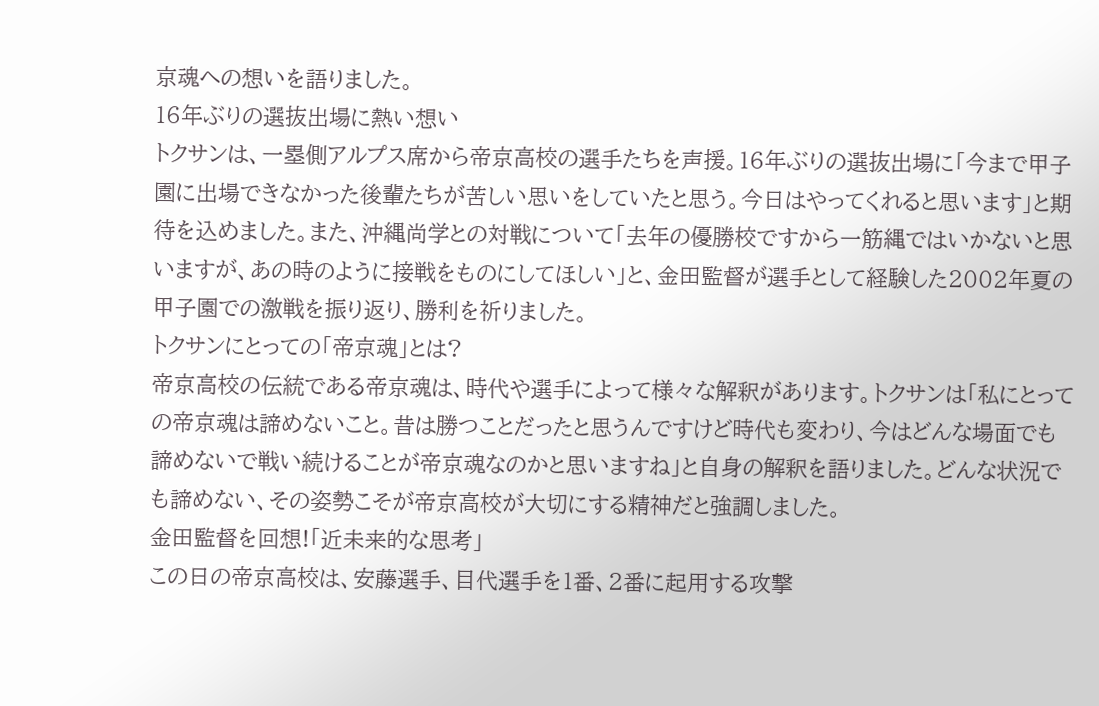京魂への想いを語りました。
16年ぶりの選抜出場に熱い想い
トクサンは、一塁側アルプス席から帝京高校の選手たちを声援。16年ぶりの選抜出場に「今まで甲子園に出場できなかった後輩たちが苦しい思いをしていたと思う。今日はやってくれると思います」と期待を込めました。また、沖縄尚学との対戦について「去年の優勝校ですから一筋縄ではいかないと思いますが、あの時のように接戦をものにしてほしい」と、金田監督が選手として経験した2002年夏の甲子園での激戦を振り返り、勝利を祈りました。
トクサンにとっての「帝京魂」とは?
帝京高校の伝統である帝京魂は、時代や選手によって様々な解釈があります。トクサンは「私にとっての帝京魂は諦めないこと。昔は勝つことだったと思うんですけど時代も変わり、今はどんな場面でも諦めないで戦い続けることが帝京魂なのかと思いますね」と自身の解釈を語りました。どんな状況でも諦めない、その姿勢こそが帝京高校が大切にする精神だと強調しました。
金田監督を回想!「近未来的な思考」
この日の帝京高校は、安藤選手、目代選手を1番、2番に起用する攻撃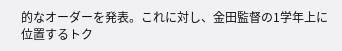的なオーダーを発表。これに対し、金田監督の1学年上に位置するトク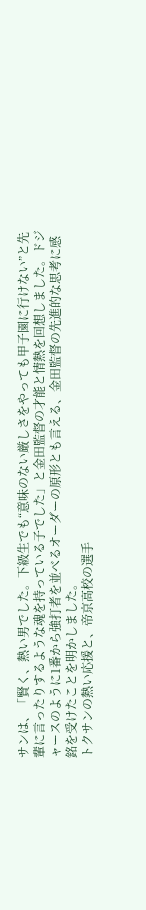サンは、「賢く、熱い男でした。下級生でも“意味のない厳しさをやっても甲子園に行けない”と先輩に言ったりするような魂を持っている子でした」と金田監督の才能と情熱を回想しました。ドジャースのように1番から強打者を並べるオーダーの原形とも言える、金田監督の先進的な思考に感銘を受けたことを明かしました。
トクサンの熱い応援と、帝京高校の選手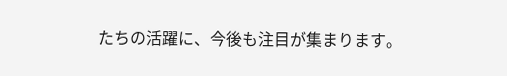たちの活躍に、今後も注目が集まります。